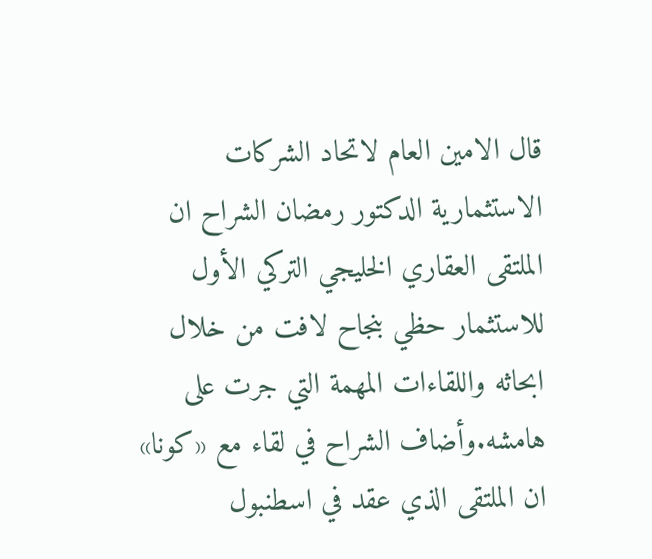قال الامين العام لاتحاد الشركات الاستثمارية الدكتور رمضان الشراح ان الملتقى العقاري الخليجي التركي الأول للاستثمار حظي بنجاح لافت من خلال ابحاثه واللقاءات المهمة التي جرت على هامشه.وأضاف الشراح في لقاء مع «كونا» ان الملتقى الذي عقد في اسطنبول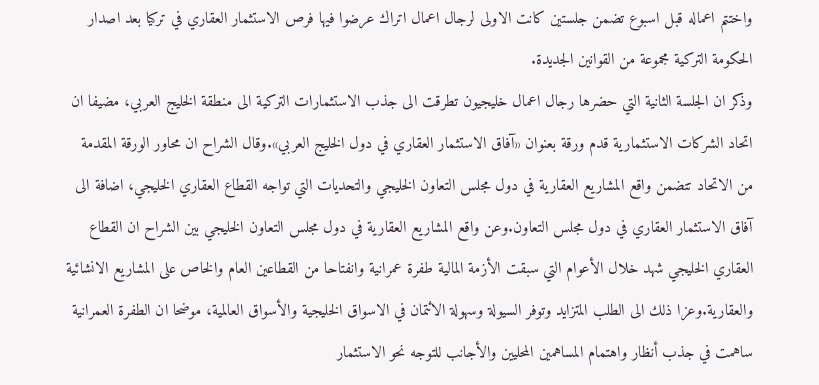واختتم اعماله قبل اسبوع تضمن جلستين كانت الاولى لرجال اعمال اتراك عرضوا فيها فرص الاستثمار العقاري في تركيا بعد اصدار الحكومة التركية مجموعة من القوانين الجديدة.
وذكر ان الجلسة الثانية التي حضرها رجال اعمال خليجيون تطرقت الى جذب الاستثمارات التركية الى منطقة الخليج العربي، مضيفا ان اتحاد الشركات الاستثمارية قدم ورقة بعنوان «آفاق الاستثمار العقاري في دول الخليج العربي».وقال الشراح ان محاور الورقة المقدمة من الاتحاد تتضمن واقع المشاريع العقارية في دول مجلس التعاون الخليجي والتحديات التي تواجه القطاع العقاري الخليجي، اضافة الى آفاق الاستثمار العقاري في دول مجلس التعاون.وعن واقع المشاريع العقارية في دول مجلس التعاون الخليجي بين الشراح ان القطاع العقاري الخليجي شهد خلال الأعوام التي سبقت الأزمة المالية طفرة عمرانية وانفتاحا من القطاعين العام والخاص على المشاريع الانشائية والعقارية.وعزا ذلك الى الطلب المتزايد وتوفر السيولة وسهولة الائتمان في الاسواق الخليجية والأسواق العالمية، موضحا ان الطفرة العمرانية ساهمت في جذب أنظار واهتمام المساهمين المحليين والأجانب للتوجه نحو الاستثمار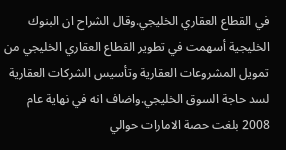في القطاع العقاري الخليجي.وقال الشراح ان البنوك الخليجية أسهمت في تطوير القطاع العقاري الخليجي من تمويل المشروعات العقارية وتأسيس الشركات العقارية لسد حاجة السوق الخليجي.واضاف انه في نهاية عام 2008 بلغت حصة الامارات حوالي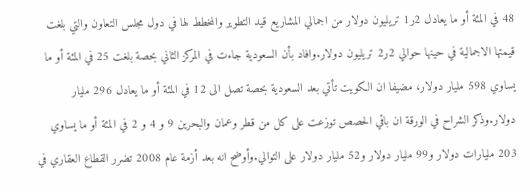48 في المئة أو ما يعادل 2ر1 تريليون دولار من اجمالي المشاريع قيد التطوير والمخطط لها في دول مجلس التعاون والتي بلغت قيمتها الاجمالية في حينها حوالي 2ر2 تريليون دولار.وافاد بأن السعودية جاءت في المركز الثاني بحصة بلغت 25 في المئة أو ما يساوي 598 مليار دولار، مضيفا ان الكويت تأتي بعد السعودية بحصة تصل الى 12 في المئة أو ما يعادل 296 مليار دولار.وذكر الشراح في الورقة ان باقي الحصص توزعت على كل من قطر وعمان والبحرين 9 و 4 و 2 في المئة أو ما يساوي 203 مليارات دولار و99 مليار دولار و52 مليار دولار على التوالي.وأوضح انه بعد أزمة عام 2008 تضرر القطاع العقاري في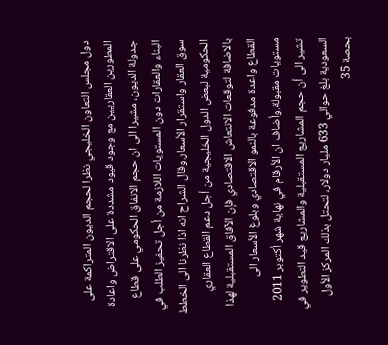دول مجلس التعاون الخليجي نظرا لحجم الديون المتراكمة على المطورين العقاريين مع وجود قيود مشددة على الاقتراض واعادة جدولة الديون، مشيرا الى ان حجم الانفاق الحكومي على قطاع البناء والعقارات دون المستويات اللازمة من أجل تحفيز الطلب في سوق العقار واستقرار الأسعار.وقال الشراح انه اذا نظرنا الى الخطط الحكومية لبعض الدول الخليجية من أجل دعم القطاع العقاري بالاضافة لتوقعات الانتعاش الاقتصادي فإن الآفاق المستقبلية لهذا القطاع واعدة مدفوعة بالنمو الاقتصادي وبلوغ الأسعار الى مستويات مقبولة.وأضاف ان الأرقام في نهاية شهر أكتوبر 2011 تشير الى أن حجم المشاريع المستقبلية والمشاريع قيد التطوير في السعودية بلغ حوالي 633 مليار دولار، لتحتل بذلك المركز الأول بحصة 35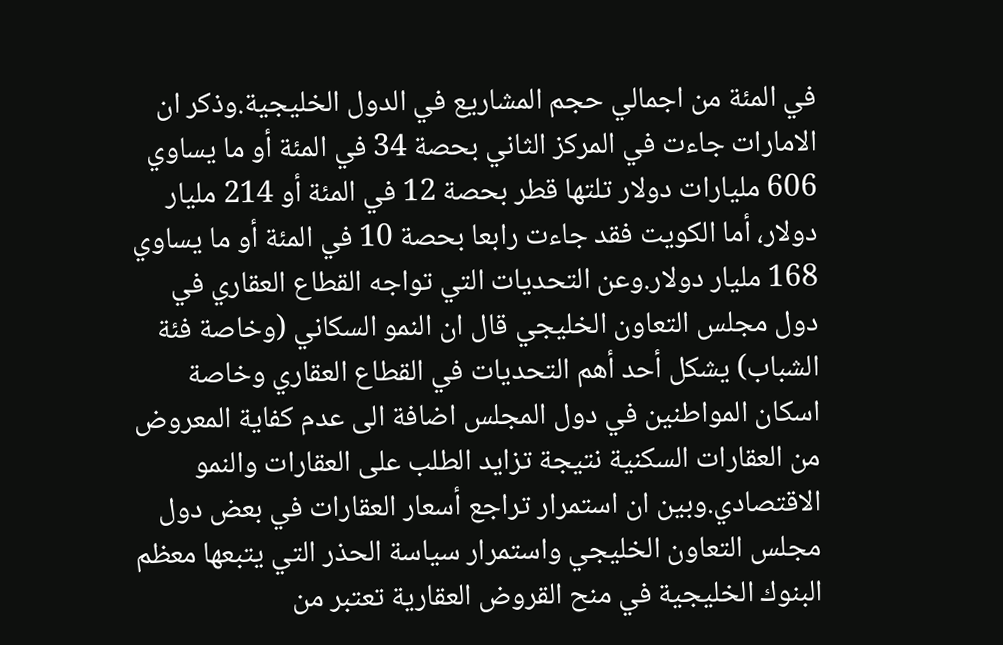في المئة من اجمالي حجم المشاريع في الدول الخليجية.وذكر ان الامارات جاءت في المركز الثاني بحصة 34 في المئة أو ما يساوي 606 مليارات دولار تلتها قطر بحصة 12 في المئة أو 214 مليار دولار، أما الكويت فقد جاءت رابعا بحصة 10 في المئة أو ما يساوي 168 مليار دولار.وعن التحديات التي تواجه القطاع العقاري في دول مجلس التعاون الخليجي قال ان النمو السكاني (وخاصة فئة الشباب) يشكل أحد أهم التحديات في القطاع العقاري وخاصة اسكان المواطنين في دول المجلس اضافة الى عدم كفاية المعروض من العقارات السكنية نتيجة تزايد الطلب على العقارات والنمو الاقتصادي.وبين ان استمرار تراجع أسعار العقارات في بعض دول مجلس التعاون الخليجي واستمرار سياسة الحذر التي يتبعها معظم البنوك الخليجية في منح القروض العقارية تعتبر من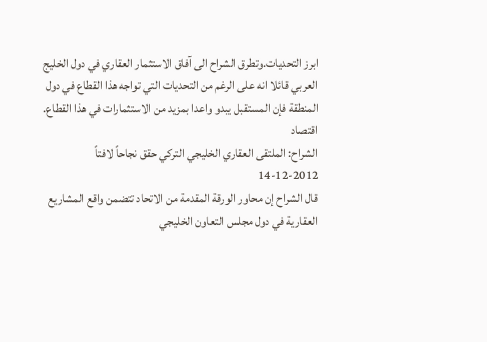ابرز التحديات.وتطرق الشراح الى آفاق الاستثمار العقاري في دول الخليج العربي قائلا انه على الرغم من التحديات التي تواجه هذا القطاع في دول المنطقة فإن المستقبل يبدو واعدا بمزيد من الاستثمارات في هذا القطاع.
اقتصاد
الشراح: الملتقى العقاري الخليجي التركي حقق نجاحاً لافتاً
14-12-2012
قال الشراح إن محاور الورقة المقدمة من الاتحاد تتضمن واقع المشاريع العقارية في دول مجلس التعاون الخليجي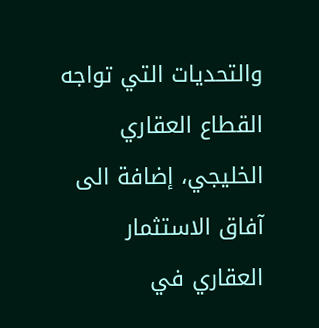والتحديات التي تواجه القطاع العقاري الخليجي، إضافة الى آفاق الاستثمار العقاري في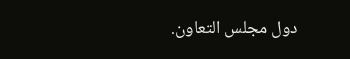دول مجلس التعاون.